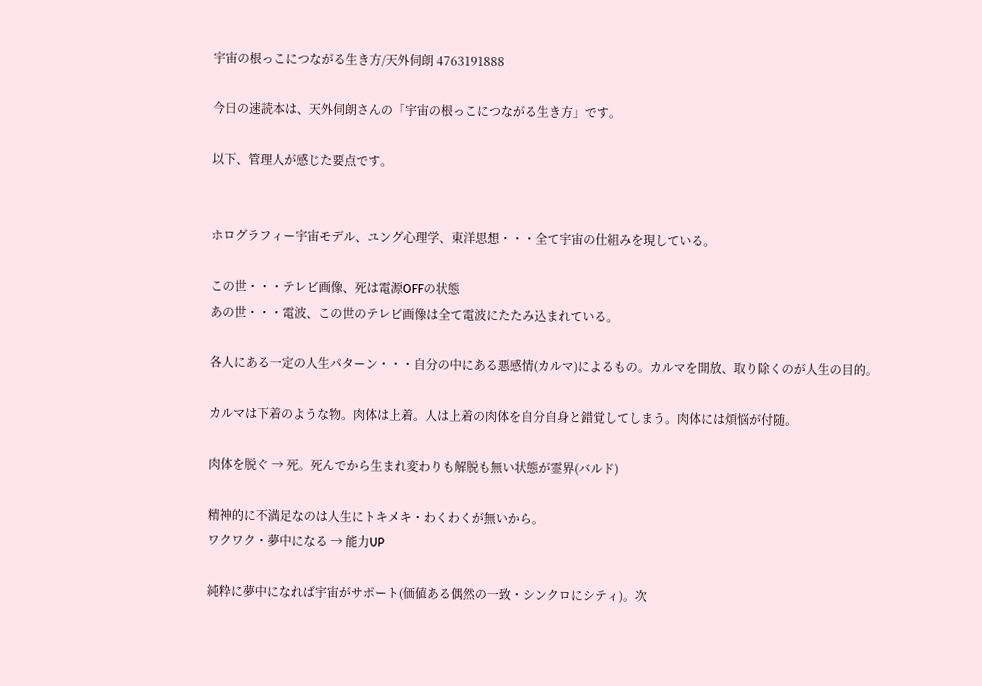宇宙の根っこにつながる生き方/天外伺朗 4763191888

今日の速読本は、天外伺朗さんの「宇宙の根っこにつながる生き方」です。

以下、管理人が感じた要点です。


ホログラフィー宇宙モデル、ユング心理学、東洋思想・・・全て宇宙の仕組みを現している。

この世・・・テレビ画像、死は電源OFFの状態
あの世・・・電波、この世のテレビ画像は全て電波にたたみ込まれている。

各人にある一定の人生パターン・・・自分の中にある悪感情(カルマ)によるもの。カルマを開放、取り除くのが人生の目的。

カルマは下着のような物。肉体は上着。人は上着の肉体を自分自身と錯覚してしまう。肉体には煩悩が付随。

肉体を脱ぐ → 死。死んでから生まれ変わりも解脱も無い状態が霊界(バルド)

精神的に不満足なのは人生にトキメキ・わくわくが無いから。
ワクワク・夢中になる → 能力UP

純粋に夢中になれば宇宙がサポート(価値ある偶然の一致・シンクロにシティ)。次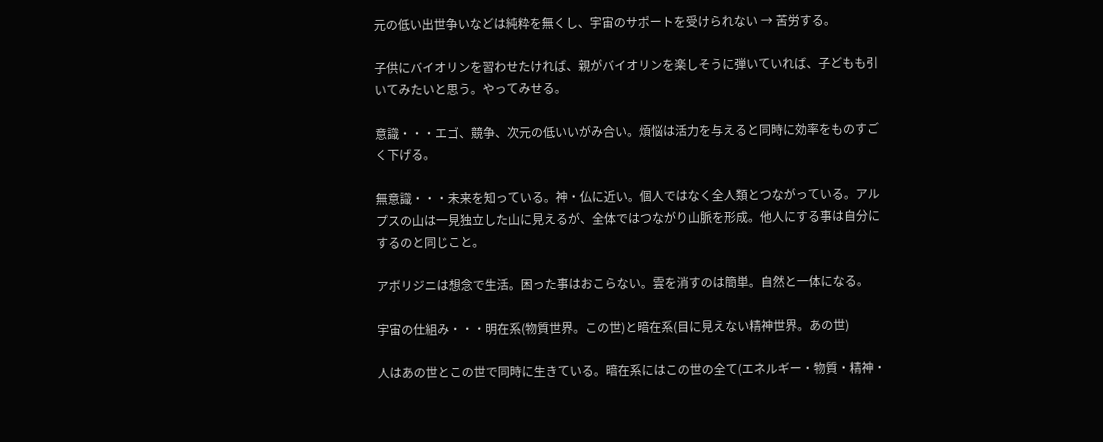元の低い出世争いなどは純粋を無くし、宇宙のサポートを受けられない → 苦労する。

子供にバイオリンを習わせたければ、親がバイオリンを楽しそうに弾いていれば、子どもも引いてみたいと思う。やってみせる。

意識・・・エゴ、競争、次元の低いいがみ合い。煩悩は活力を与えると同時に効率をものすごく下げる。

無意識・・・未来を知っている。神・仏に近い。個人ではなく全人類とつながっている。アルプスの山は一見独立した山に見えるが、全体ではつながり山脈を形成。他人にする事は自分にするのと同じこと。

アボリジニは想念で生活。困った事はおこらない。雲を消すのは簡単。自然と一体になる。

宇宙の仕組み・・・明在系(物質世界。この世)と暗在系(目に見えない精神世界。あの世)

人はあの世とこの世で同時に生きている。暗在系にはこの世の全て(エネルギー・物質・精神・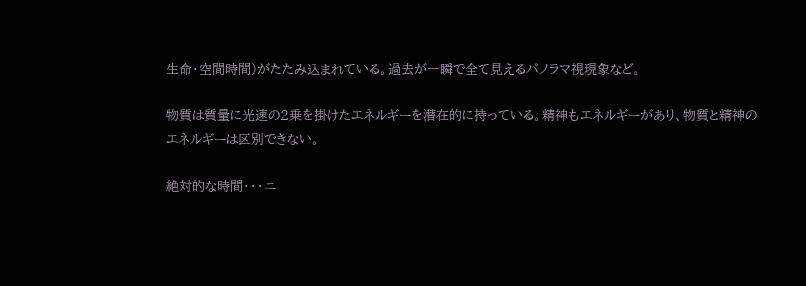生命・空間時間)がたたみ込まれている。過去が一瞬で全て見えるパノラマ視現象など。

物質は質量に光速の2乗を掛けたエネルギーを潜在的に持っている。精神もエネルギーがあり、物質と精神のエネルギーは区別できない。

絶対的な時間・・・ニ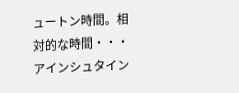ュートン時間。相対的な時間・・・アインシュタイン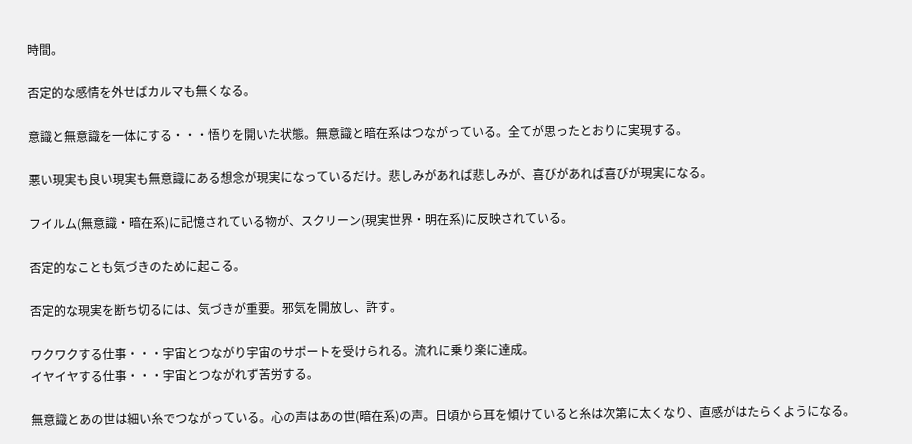時間。

否定的な感情を外せばカルマも無くなる。

意識と無意識を一体にする・・・悟りを開いた状態。無意識と暗在系はつながっている。全てが思ったとおりに実現する。

悪い現実も良い現実も無意識にある想念が現実になっているだけ。悲しみがあれば悲しみが、喜びがあれば喜びが現実になる。

フイルム(無意識・暗在系)に記憶されている物が、スクリーン(現実世界・明在系)に反映されている。

否定的なことも気づきのために起こる。

否定的な現実を断ち切るには、気づきが重要。邪気を開放し、許す。

ワクワクする仕事・・・宇宙とつながり宇宙のサポートを受けられる。流れに乗り楽に達成。
イヤイヤする仕事・・・宇宙とつながれず苦労する。

無意識とあの世は細い糸でつながっている。心の声はあの世(暗在系)の声。日頃から耳を傾けていると糸は次第に太くなり、直感がはたらくようになる。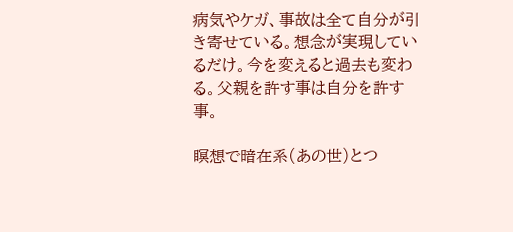病気やケガ、事故は全て自分が引き寄せている。想念が実現しているだけ。今を変えると過去も変わる。父親を許す事は自分を許す事。

瞑想で暗在系(あの世)とつ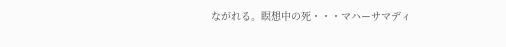ながれる。瞑想中の死・・・マハーサマディ